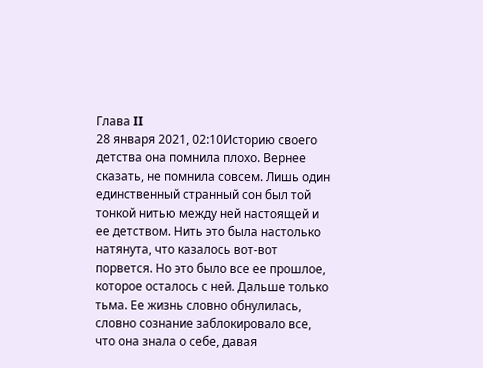Глава II
28 января 2021, 02:10Историю своего детства она помнила плохо. Вернее сказать, не помнила совсем. Лишь один единственный странный сон был той тонкой нитью между ней настоящей и ее детством. Нить это была настолько натянута, что казалось вот-вот порвется. Но это было все ее прошлое, которое осталось с ней. Дальше только тьма. Ее жизнь словно обнулилась, словно сознание заблокировало все, что она знала о себе, давая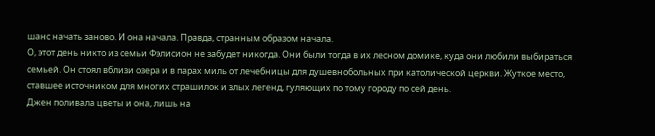шанс начать заново. И она начала. Правда, странным образом начала.
О, этот день никто из семьи Фэлисион не забудет никогда. Они были тогда в их лесном домике, куда они любили выбираться семьей. Он стоял вблизи озера и в парах миль от лечебницы для душевнобольных при католической церкви. Жуткое место, ставшее источником для многих страшилок и злых легенд, гуляющих по тому городу по сей день.
Джен поливала цветы и она, лишь на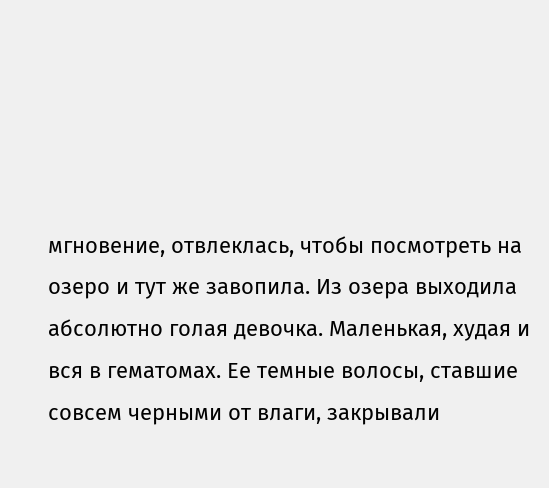мгновение, отвлеклась, чтобы посмотреть на озеро и тут же завопила. Из озера выходила абсолютно голая девочка. Маленькая, худая и вся в гематомах. Ее темные волосы, ставшие совсем черными от влаги, закрывали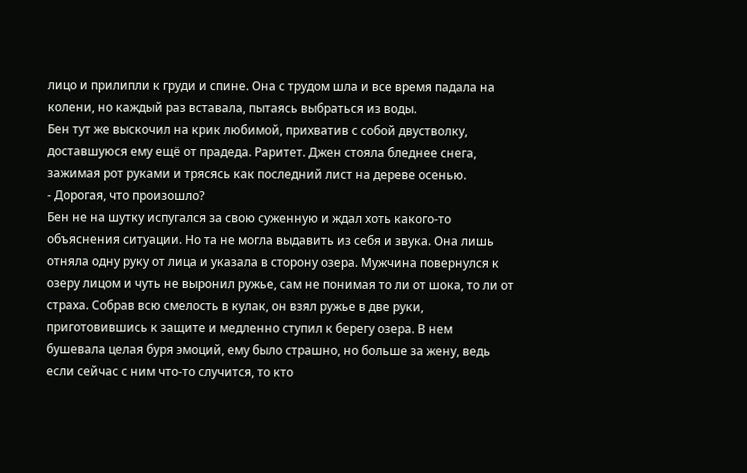лицо и прилипли к груди и спине. Она с трудом шла и все время падала на колени, но каждый раз вставала, пытаясь выбраться из воды.
Бен тут же выскочил на крик любимой, прихватив с собой двустволку, доставшуюся ему ещё от прадеда. Раритет. Джен стояла бледнее снега, зажимая рот руками и трясясь как последний лист на дереве осенью.
- Дорогая, что произошло?
Бен не на шутку испугался за свою суженную и ждал хоть какого-то объяснения ситуации. Но та не могла выдавить из себя и звука. Она лишь отняла одну руку от лица и указала в сторону озера. Мужчина повернулся к озеру лицом и чуть не выронил ружье, сам не понимая то ли от шока, то ли от страха. Собрав всю смелость в кулак, он взял ружье в две руки, приготовившись к защите и медленно ступил к берегу озера. В нем бушевала целая буря эмоций, ему было страшно, но больше за жену, ведь если сейчас с ним что-то случится, то кто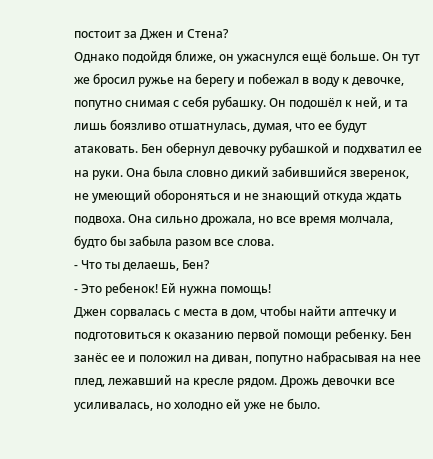постоит за Джен и Стена?
Однако подойдя ближе, он ужаснулся ещё больше. Он тут же бросил ружье на берегу и побежал в воду к девочке, попутно снимая с себя рубашку. Он подошёл к ней, и та лишь боязливо отшатнулась, думая, что ее будут атаковать. Бен обернул девочку рубашкой и подхватил ее на руки. Она была словно дикий забившийся зверенок, не умеющий обороняться и не знающий откуда ждать подвоха. Она сильно дрожала, но все время молчала, будто бы забыла разом все слова.
- Что ты делаешь, Бен?
- Это ребенок! Ей нужна помощь!
Джен сорвалась с места в дом, чтобы найти аптечку и подготовиться к оказанию первой помощи ребенку. Бен занёс ее и положил на диван, попутно набрасывая на нее плед, лежавший на кресле рядом. Дрожь девочки все усиливалась, но холодно ей уже не было.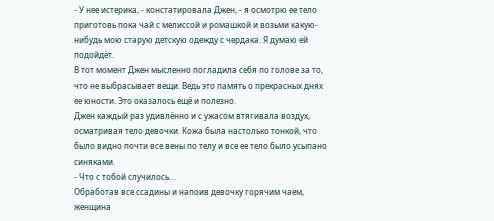- У нее истерика, - констатировала Джен, - я осмотрю ее тело приготовь пока чай с мелиссой и ромашкой и возьми какую-нибудь мою старую детскую одежду с чердака. Я думаю ей подойдёт.
В тот момент Джен мысленно погладила себя по голове за то, что не выбрасывает вещи. Ведь это память о прекрасных днях ее юности. Это оказалось ещё и полезно.
Джен каждый раз удивлённо и с ужасом втягивала воздух, осматривая тело девочки. Кожа была настолько тонкой, что было видно почти все вены по телу и все ее тело было усыпано синяками.
- Что с тобой случилось...
Обработав все ссадины и напоив девочку горячим чаем, женщина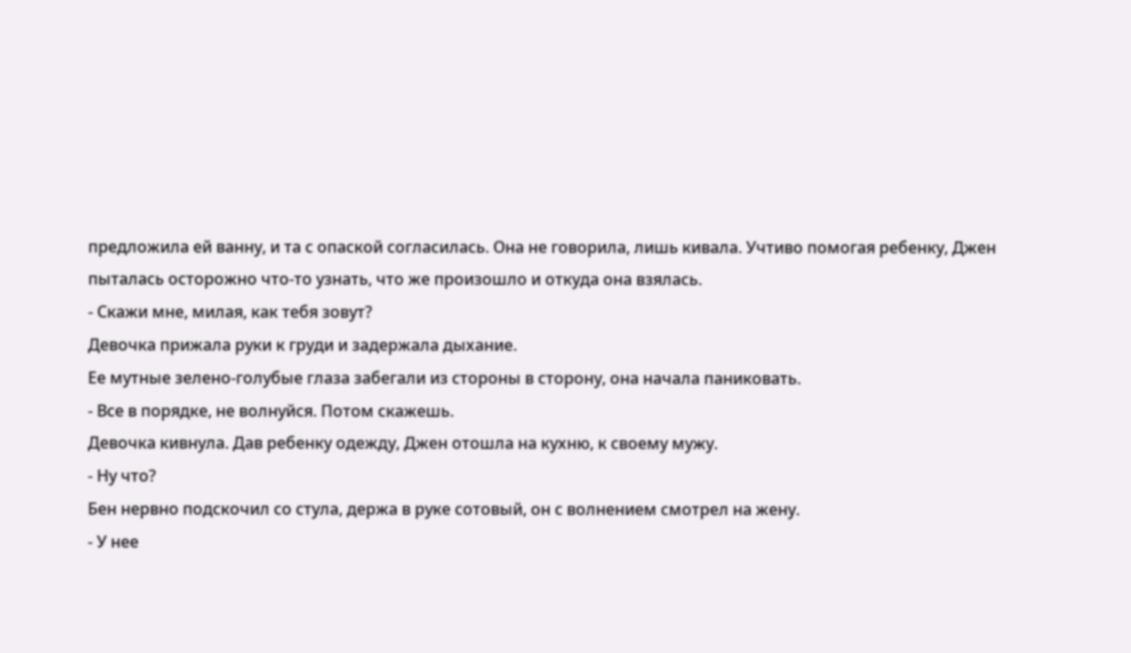предложила ей ванну, и та с опаской согласилась. Она не говорила, лишь кивала. Учтиво помогая ребенку, Джен пыталась осторожно что-то узнать, что же произошло и откуда она взялась.
- Скажи мне, милая, как тебя зовут?
Девочка прижала руки к груди и задержала дыхание.
Ее мутные зелено-голубые глаза забегали из стороны в сторону, она начала паниковать.
- Все в порядке, не волнуйся. Потом скажешь.
Девочка кивнула. Дав ребенку одежду, Джен отошла на кухню, к своему мужу.
- Ну что?
Бен нервно подскочил со стула, держа в руке сотовый, он с волнением смотрел на жену.
- У нее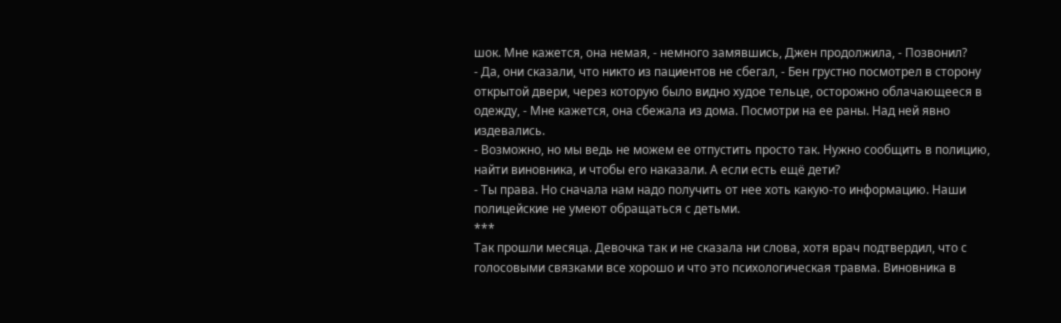шок. Мне кажется, она немая, - немного замявшись, Джен продолжила, - Позвонил?
- Да, они сказали, что никто из пациентов не сбегал, - Бен грустно посмотрел в сторону открытой двери, через которую было видно худое тельце, осторожно облачающееся в одежду, - Мне кажется, она сбежала из дома. Посмотри на ее раны. Над ней явно издевались.
- Возможно, но мы ведь не можем ее отпустить просто так. Нужно сообщить в полицию, найти виновника, и чтобы его наказали. А если есть ещё дети?
- Ты права. Но сначала нам надо получить от нее хоть какую-то информацию. Наши полицейские не умеют обращаться с детьми.
***
Так прошли месяца. Девочка так и не сказала ни слова, хотя врач подтвердил, что с голосовыми связками все хорошо и что это психологическая травма. Виновника в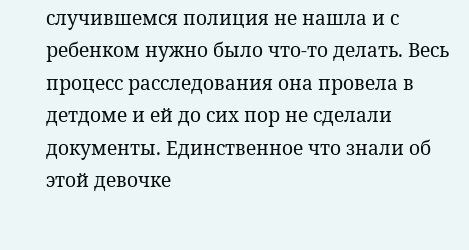случившемся полиция не нашла и с ребенком нужно было что-то делать. Весь процесс расследования она провела в детдоме и ей до сих пор не сделали документы. Единственное что знали об этой девочке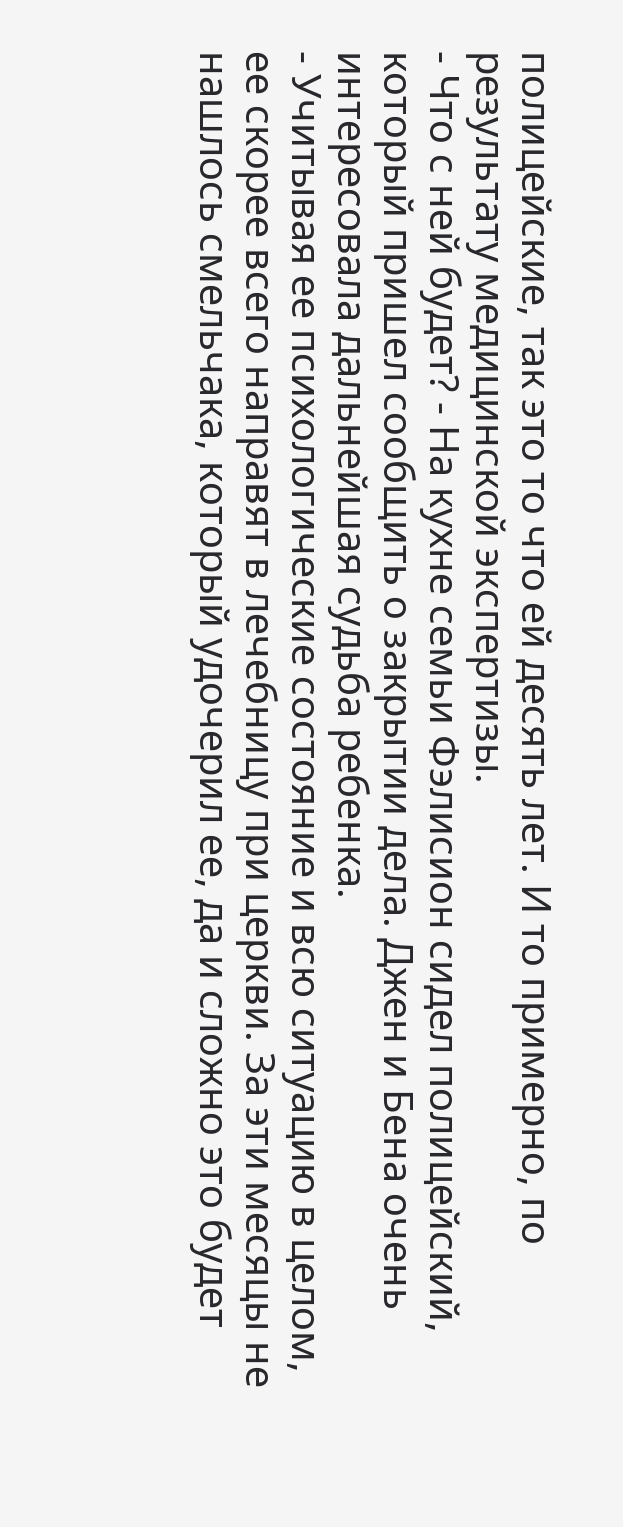полицейские, так это то что ей десять лет. И то примерно, по результату медицинской экспертизы.
- Что с ней будет? - На кухне семьи Фэлисион сидел полицейский, который пришел сообщить о закрытии дела. Джен и Бена очень интересовала дальнейшая судьба ребенка.
- Учитывая ее психологические состояние и всю ситуацию в целом, ее скорее всего направят в лечебницу при церкви. За эти месяцы не нашлось смельчака, который удочерил ее, да и сложно это будет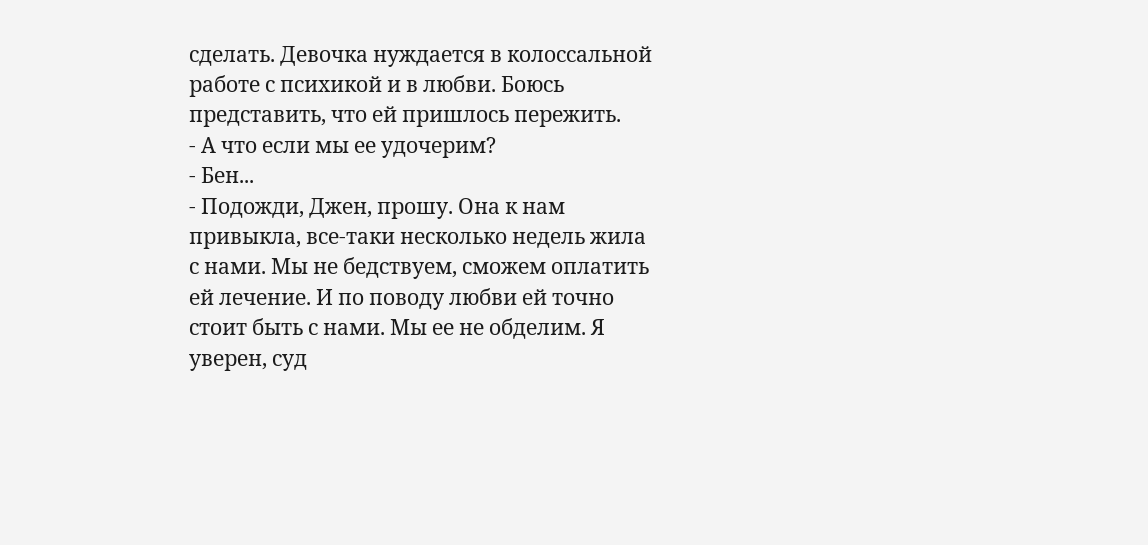сделать. Девочка нуждается в колоссальной работе с психикой и в любви. Боюсь представить, что ей пришлось пережить.
- А что если мы ее удочерим?
- Бен...
- Подожди, Джен, прошу. Она к нам привыкла, все-таки несколько недель жила с нами. Мы не бедствуем, сможем оплатить ей лечение. И по поводу любви ей точно стоит быть с нами. Мы ее не обделим. Я уверен, суд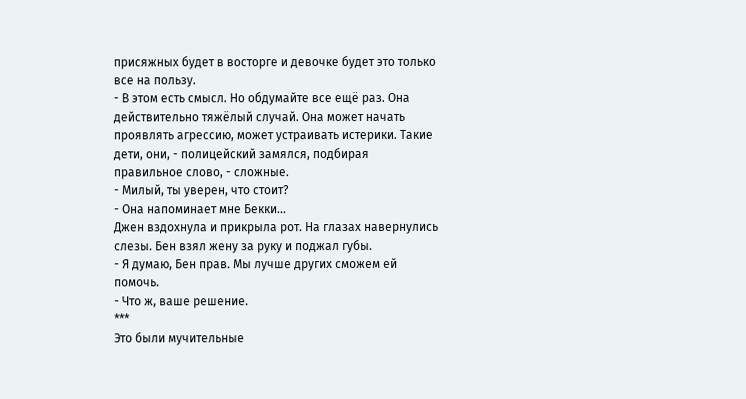присяжных будет в восторге и девочке будет это только все на пользу.
- В этом есть смысл. Но обдумайте все ещё раз. Она действительно тяжёлый случай. Она может начать проявлять агрессию, может устраивать истерики. Такие дети, они, - полицейский замялся, подбирая правильное слово, - сложные.
- Милый, ты уверен, что стоит?
- Она напоминает мне Бекки...
Джен вздохнула и прикрыла рот. На глазах навернулись слезы. Бен взял жену за руку и поджал губы.
- Я думаю, Бен прав. Мы лучше других сможем ей помочь.
- Что ж, ваше решение.
***
Это были мучительные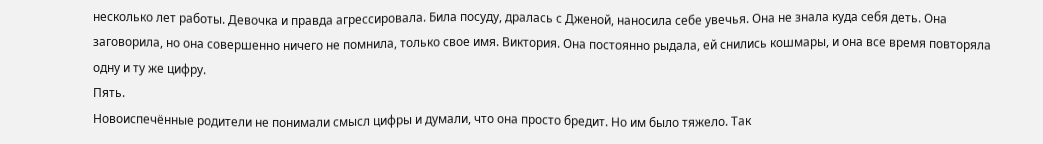несколько лет работы. Девочка и правда агрессировала. Била посуду, дралась с Дженой, наносила себе увечья. Она не знала куда себя деть. Она заговорила, но она совершенно ничего не помнила, только свое имя. Виктория. Она постоянно рыдала, ей снились кошмары, и она все время повторяла одну и ту же цифру.
Пять.
Новоиспечённые родители не понимали смысл цифры и думали, что она просто бредит. Но им было тяжело. Так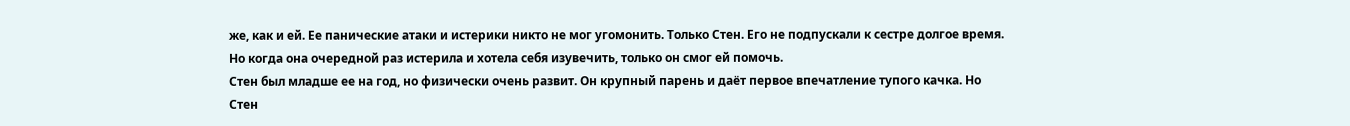же, как и ей. Ее панические атаки и истерики никто не мог угомонить. Только Стен. Его не подпускали к сестре долгое время. Но когда она очередной раз истерила и хотела себя изувечить, только он смог ей помочь.
Стен был младше ее на год, но физически очень развит. Он крупный парень и даёт первое впечатление тупого качка. Но Стен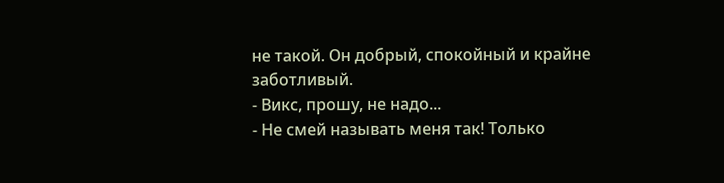не такой. Он добрый, спокойный и крайне заботливый.
- Викс, прошу, не надо...
- Не смей называть меня так! Только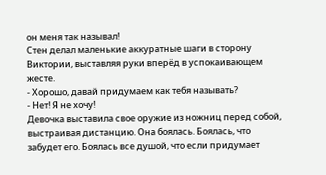он меня так называл!
Стен делал маленькие аккуратные шаги в сторону Виктории, выставляя руки вперёд в успокаивающем жесте.
- Хорошо, давай придумаем как тебя называть?
- Нет! Я не хочу!
Девочка выставила свое оружие из ножниц перед собой, выстраивая дистанцию. Она боялась. Боялась, что забудет его. Боялась все душой, что если придумает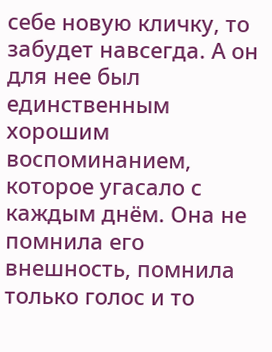себе новую кличку, то забудет навсегда. А он для нее был единственным хорошим воспоминанием, которое угасало с каждым днём. Она не помнила его внешность, помнила только голос и то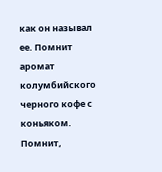как он называл ее. Помнит аромат колумбийского черного кофе с коньяком. Помнит,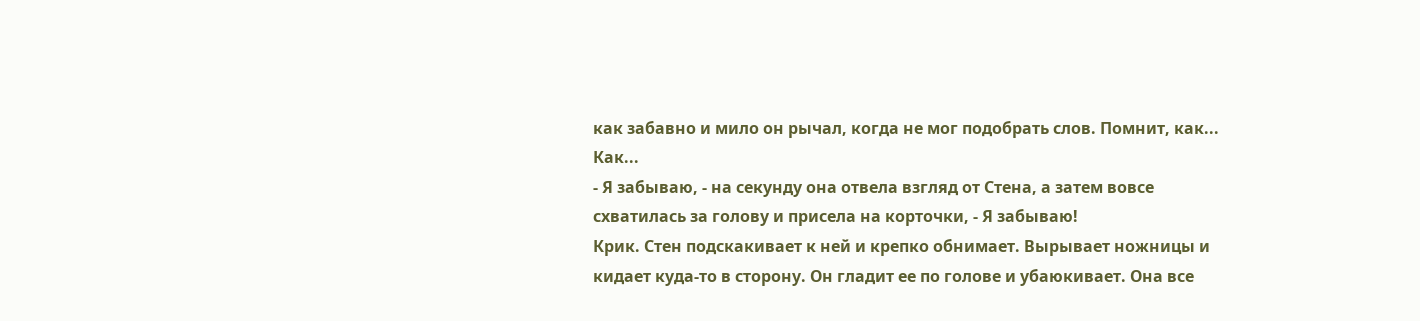как забавно и мило он рычал, когда не мог подобрать слов. Помнит, как... Как...
- Я забываю, - на секунду она отвела взгляд от Стена, а затем вовсе схватилась за голову и присела на корточки, - Я забываю!
Крик. Стен подскакивает к ней и крепко обнимает. Вырывает ножницы и кидает куда-то в сторону. Он гладит ее по голове и убаюкивает. Она все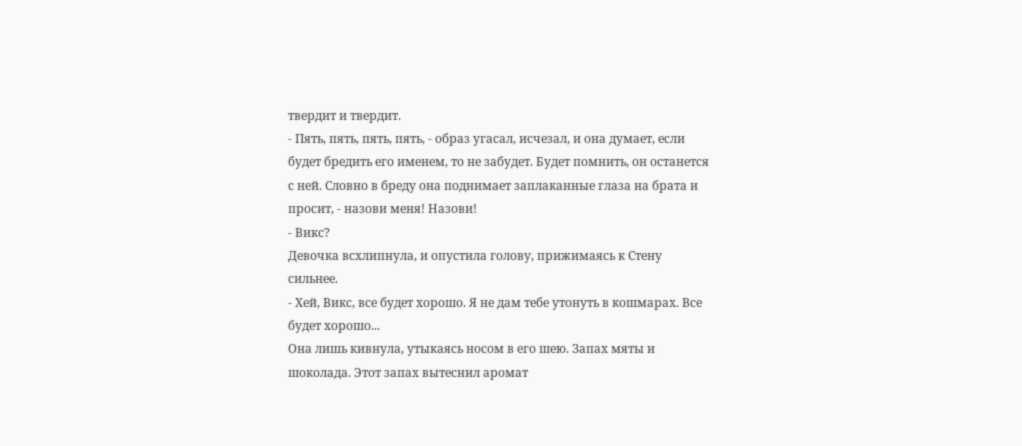твердит и твердит.
- Пять, пять, пять, пять, - образ угасал, исчезал, и она думает, если будет бредить его именем, то не забудет. Будет помнить, он останется с ней. Словно в бреду она поднимает заплаканные глаза на брата и просит, - назови меня! Назови!
- Викс?
Девочка всхлипнула, и опустила голову, прижимаясь к Стену сильнее.
- Хей, Викс, все будет хорошо. Я не дам тебе утонуть в кошмарах. Все будет хорошо...
Она лишь кивнула, утыкаясь носом в его шею. Запах мяты и шоколада. Этот запах вытеснил аромат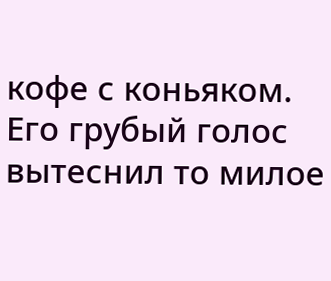кофе с коньяком. Его грубый голос вытеснил то милое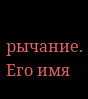рычание. Его имя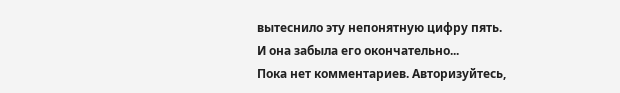вытеснило эту непонятную цифру пять.
И она забыла его окончательно...
Пока нет комментариев. Авторизуйтесь,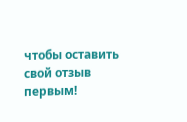чтобы оставить свой отзыв первым!